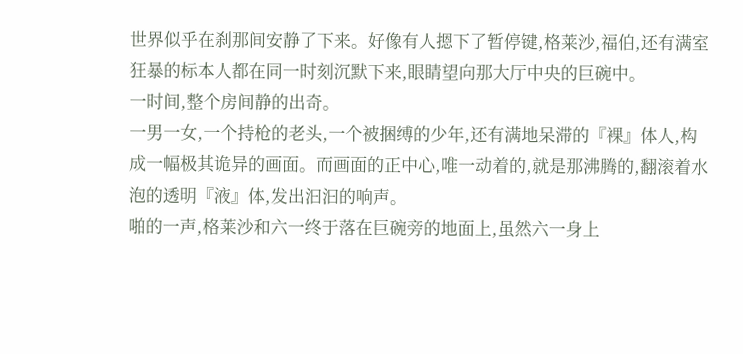世界似乎在刹那间安静了下来。好像有人摁下了暂停键,格莱沙,福伯,还有满室狂暴的标本人都在同一时刻沉默下来,眼睛望向那大厅中央的巨碗中。
一时间,整个房间静的出奇。
一男一女,一个持枪的老头,一个被捆缚的少年,还有满地呆滞的『裸』体人,构成一幅极其诡异的画面。而画面的正中心,唯一动着的,就是那沸腾的,翻滚着水泡的透明『液』体,发出汩汩的响声。
啪的一声,格莱沙和六一终于落在巨碗旁的地面上,虽然六一身上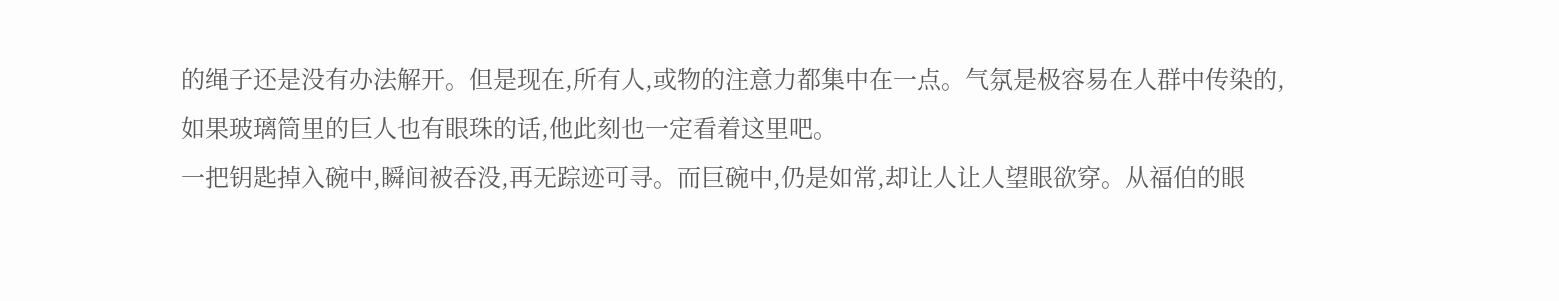的绳子还是没有办法解开。但是现在,所有人,或物的注意力都集中在一点。气氛是极容易在人群中传染的,如果玻璃筒里的巨人也有眼珠的话,他此刻也一定看着这里吧。
一把钥匙掉入碗中,瞬间被吞没,再无踪迹可寻。而巨碗中,仍是如常,却让人让人望眼欲穿。从福伯的眼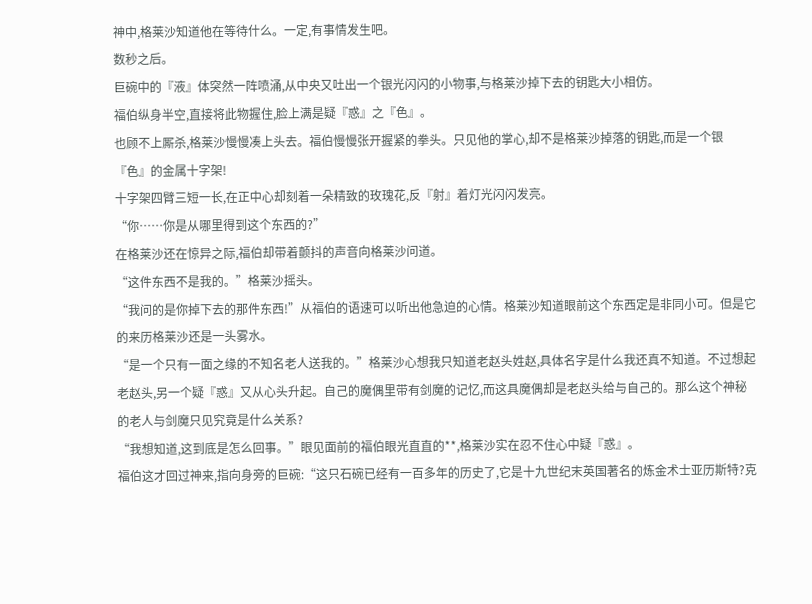神中,格莱沙知道他在等待什么。一定,有事情发生吧。
数秒之后。
巨碗中的『液』体突然一阵喷涌,从中央又吐出一个银光闪闪的小物事,与格莱沙掉下去的钥匙大小相仿。
福伯纵身半空,直接将此物握住,脸上满是疑『惑』之『色』。
也顾不上厮杀,格莱沙慢慢凑上头去。福伯慢慢张开握紧的拳头。只见他的掌心,却不是格莱沙掉落的钥匙,而是一个银『色』的金属十字架!
十字架四臂三短一长,在正中心却刻着一朵精致的玫瑰花,反『射』着灯光闪闪发亮。
“你……你是从哪里得到这个东西的?”
在格莱沙还在惊异之际,福伯却带着颤抖的声音向格莱沙问道。
“这件东西不是我的。”格莱沙摇头。
“我问的是你掉下去的那件东西!”从福伯的语速可以听出他急迫的心情。格莱沙知道眼前这个东西定是非同小可。但是它的来历格莱沙还是一头雾水。
“是一个只有一面之缘的不知名老人送我的。”格莱沙心想我只知道老赵头姓赵,具体名字是什么我还真不知道。不过想起老赵头,另一个疑『惑』又从心头升起。自己的魔偶里带有剑魔的记忆,而这具魔偶却是老赵头给与自己的。那么这个神秘的老人与剑魔只见究竟是什么关系?
“我想知道,这到底是怎么回事。”眼见面前的福伯眼光直直的**,格莱沙实在忍不住心中疑『惑』。
福伯这才回过神来,指向身旁的巨碗:“这只石碗已经有一百多年的历史了,它是十九世纪末英国著名的炼金术士亚历斯特?克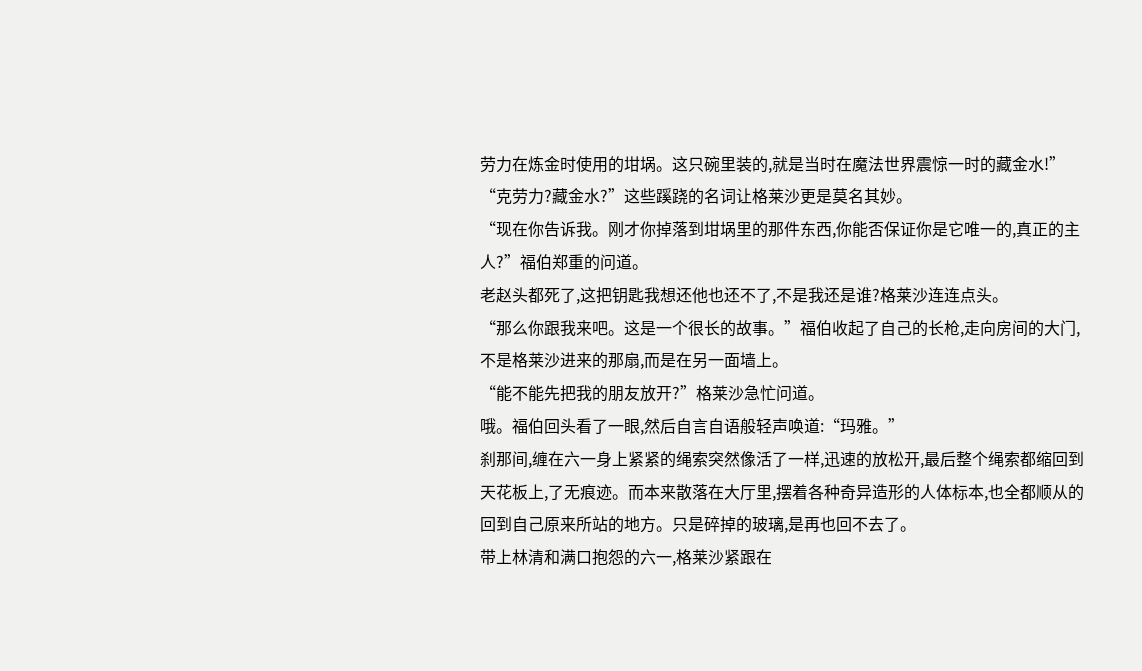劳力在炼金时使用的坩埚。这只碗里装的,就是当时在魔法世界震惊一时的藏金水!”
“克劳力?藏金水?”这些蹊跷的名词让格莱沙更是莫名其妙。
“现在你告诉我。刚才你掉落到坩埚里的那件东西,你能否保证你是它唯一的,真正的主人?”福伯郑重的问道。
老赵头都死了,这把钥匙我想还他也还不了,不是我还是谁?格莱沙连连点头。
“那么你跟我来吧。这是一个很长的故事。”福伯收起了自己的长枪,走向房间的大门,不是格莱沙进来的那扇,而是在另一面墙上。
“能不能先把我的朋友放开?”格莱沙急忙问道。
哦。福伯回头看了一眼,然后自言自语般轻声唤道:“玛雅。”
刹那间,缠在六一身上紧紧的绳索突然像活了一样,迅速的放松开,最后整个绳索都缩回到天花板上,了无痕迹。而本来散落在大厅里,摆着各种奇异造形的人体标本,也全都顺从的回到自己原来所站的地方。只是碎掉的玻璃,是再也回不去了。
带上林清和满口抱怨的六一,格莱沙紧跟在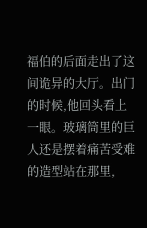福伯的后面走出了这间诡异的大厅。出门的时候,他回头看上一眼。玻璃筒里的巨人还是摆着痛苦受难的造型站在那里,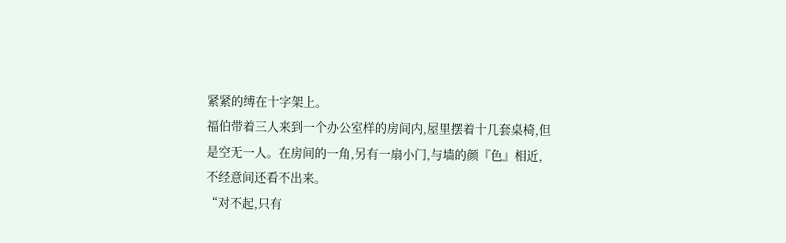紧紧的缚在十字架上。
福伯带着三人来到一个办公室样的房间内,屋里摆着十几套桌椅,但是空无一人。在房间的一角,另有一扇小门,与墙的颜『色』相近,不经意间还看不出来。
“对不起,只有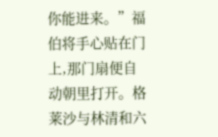你能进来。”福伯将手心贴在门上,那门扇便自动朝里打开。格莱沙与林清和六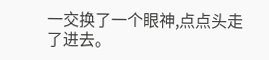一交换了一个眼神,点点头走了进去。